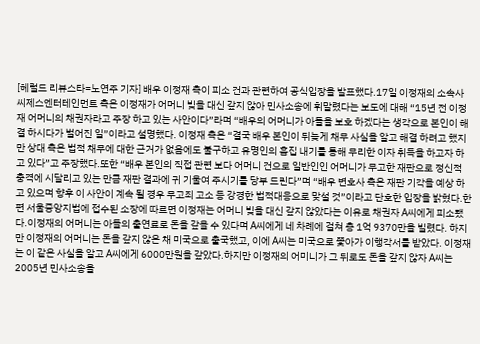[헤럴드 리뷰스타=노연주 기자] 배우 이정재 측이 피소 건과 관련하여 공식입장을 발표했다.17일 이정재의 소속사 씨제스엔터테인먼트 측은 이정재가 어머니 빚을 대신 갚지 않아 민사소송에 휘말렸다는 보도에 대해 “15년 전 이정재 어머니의 채권자라고 주장 하고 있는 사안이다”라며 “배우의 어머니가 아들을 보호 하겠다는 생각으로 본인이 해결 하시다가 벌어진 일”이라고 설명했다. 이정재 측은 “결국 배우 본인이 뒤늦게 채무 사실을 알고 해결 하려고 했지만 상대 측은 법적 채무에 대한 근거가 없음에도 불구하고 유명인의 흠집 내기를 통해 무리한 이자 취득을 하고자 하고 있다”고 주장했다.또한 “배우 본인의 직접 관련 보다 어머니 건으로 일반인인 어머니가 무고한 재판으로 정신적 충격에 시달리고 있는 만큼 재판 결과에 귀 기울여 주시기를 당부 드린다”며 “배우 변호사 측은 재판 기각을 예상 하고 있으며 향후 이 사안이 계속 될 경우 무고죄 고소 등 강경한 법적대응으로 맞설 것”이라고 단호한 입장을 밝혔다.한편 서울중앙지법에 접수된 소장에 따르면 이정재는 어머니 빚을 대신 갚지 않았다는 이유로 채권자 A씨에게 피소됐다.이정재의 어머니는 아들의 출연료로 돈을 갚을 수 있다며 A씨에게 네 차례에 걸쳐 총 1억 9370만을 빌렸다. 하지만 이정재의 어머니는 돈을 갚지 않은 채 미국으로 출국했고, 이에 A씨는 미국으로 쫓아가 이행각서를 받았다. 이정재는 이 같은 사실을 알고 A씨에게 6000만원을 갚았다.하지만 이정재의 어미니가 그 뒤로도 돈을 갚지 않자 A씨는 2005년 민사소송을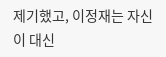제기했고, 이정재는 자신이 대신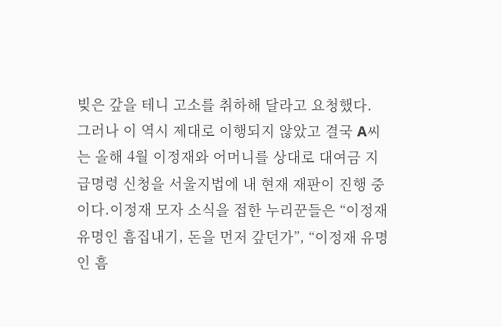빚은 갚을 테니 고소를 취하해 달라고 요청했다. 그러나 이 역시 제대로 이행되지 않았고 결국 A씨는 올해 4월 이정재와 어머니를 상대로 대여금 지급명령 신청을 서울지법에 내 현재 재판이 진행 중이다.이정재 모자 소식을 접한 누리꾼들은 “이정재 유명인 흠집내기, 돈을 먼저 갚던가”, “이정재 유명인 흠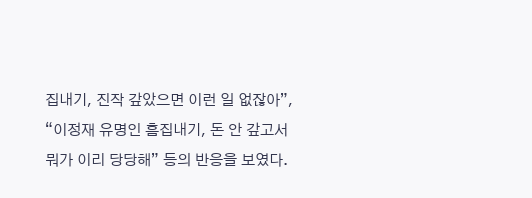집내기, 진작 갚았으면 이런 일 없잖아”, “이정재 유명인 흠집내기, 돈 안 갚고서 뭐가 이리 당당해” 등의 반응을 보였다.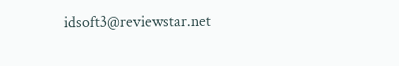idsoft3@reviewstar.net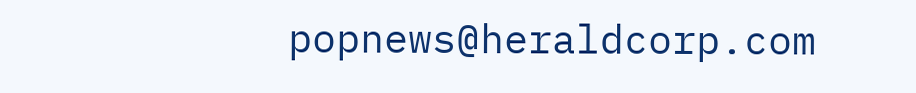popnews@heraldcorp.com